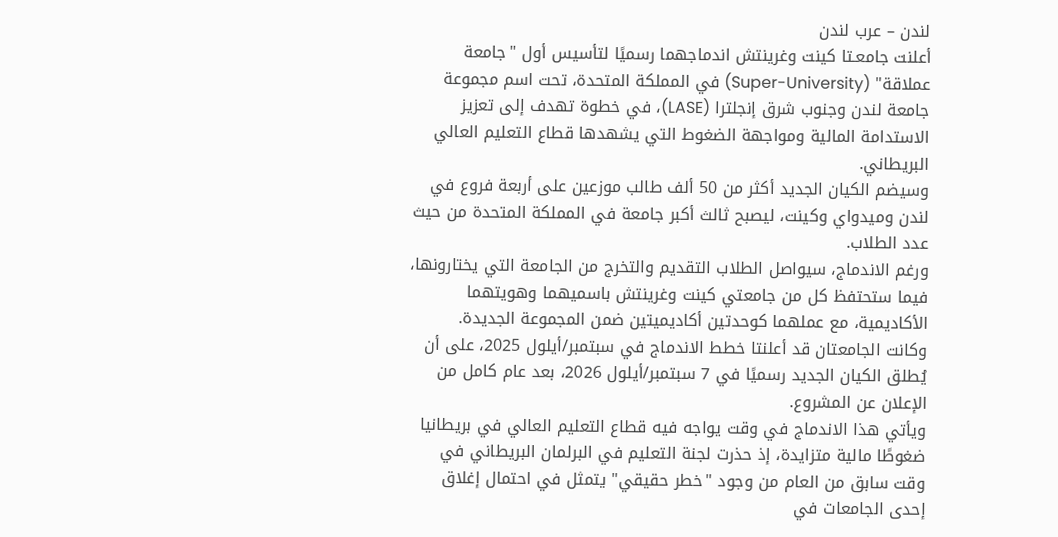لندن – عرب لندن
أعلنت جامعـتا كينت وغرينتش اندماجهما رسميًا لتأسيس أول "جامعة عملاقة" (Super-University) في المملكة المتحدة، تحت اسم مجموعة جامعة لندن وجنوب شرق إنجلترا (LASE)، في خطوة تهدف إلى تعزيز الاستدامة المالية ومواجهة الضغوط التي يشهدها قطاع التعليم العالي البريطاني.
وسيضم الكيان الجديد أكثر من 50 ألف طالب موزعين على أربعة فروع في لندن وميدواي وكينت، ليصبح ثالث أكبر جامعة في المملكة المتحدة من حيث عدد الطلاب.
ورغم الاندماج، سيواصل الطلاب التقديم والتخرج من الجامعة التي يختارونها، فيما ستحتفظ كل من جامعتي كينت وغرينتش باسميهما وهويتهما الأكاديمية، مع عملهما كوحدتين أكاديميتين ضمن المجموعة الجديدة.
وكانت الجامعتان قد أعلنتا خطط الاندماج في سبتمبر/أيلول 2025، على أن يُطلق الكيان الجديد رسميًا في 7 سبتمبر/أيلول 2026، بعد عام كامل من الإعلان عن المشروع.
ويأتي هذا الاندماج في وقت يواجه فيه قطاع التعليم العالي في بريطانيا ضغوطًا مالية متزايدة، إذ حذرت لجنة التعليم في البرلمان البريطاني في وقت سابق من العام من وجود "خطر حقيقي" يتمثل في احتمال إغلاق إحدى الجامعات في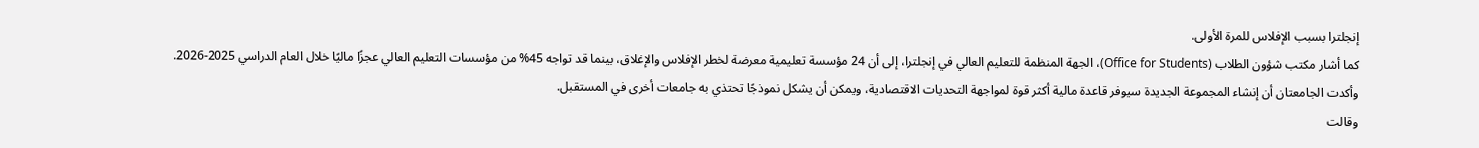إنجلترا بسبب الإفلاس للمرة الأولى.
كما أشار مكتب شؤون الطلاب (Office for Students)، الجهة المنظمة للتعليم العالي في إنجلترا، إلى أن 24 مؤسسة تعليمية معرضة لخطر الإفلاس والإغلاق، بينما قد تواجه 45% من مؤسسات التعليم العالي عجزًا ماليًا خلال العام الدراسي 2025-2026.
وأكدت الجامعتان أن إنشاء المجموعة الجديدة سيوفر قاعدة مالية أكثر قوة لمواجهة التحديات الاقتصادية، ويمكن أن يشكل نموذجًا تحتذي به جامعات أخرى في المستقبل.
وقالت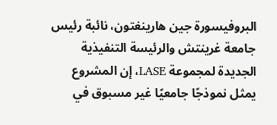البروفيسورة جين هارينغتون، نائبة رئيس جامعة غرينتش والرئيسة التنفيذية الجديدة لمجموعة LASE، إن المشروع يمثل نموذجًا جامعيًا غير مسبوق في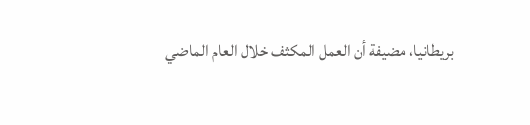بريطانيا، مضيفة أن العمل المكثف خلال العام الماضي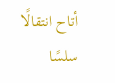أتاح انتقالًا سلسًا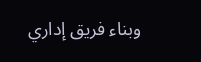وبناء فريق إداري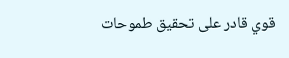قوي قادر على تحقيق طموحات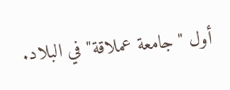أول "جامعة عملاقة" في البلاد.